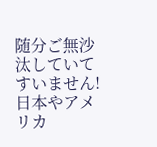随分ご無沙汰していてすいません!
日本やアメリカ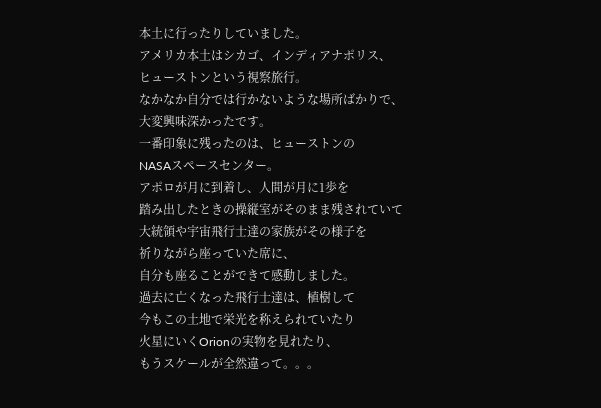本土に行ったりしていました。
アメリカ本土はシカゴ、インディアナポリス、
ヒューストンという視察旅行。
なかなか自分では行かないような場所ばかりで、
大変興味深かったです。
一番印象に残ったのは、ヒューストンの
NASAスペースセンター。
アポロが月に到着し、人間が月に1歩を
踏み出したときの操縦室がそのまま残されていて
大統領や宇宙飛行士達の家族がその様子を
祈りながら座っていた席に、
自分も座ることができて感動しました。
過去に亡くなった飛行士達は、植樹して
今もこの土地で栄光を称えられていたり
火星にいくOrionの実物を見れたり、
もうスケールが全然違って。。。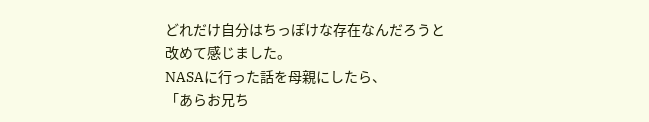どれだけ自分はちっぽけな存在なんだろうと
改めて感じました。
NASAに行った話を母親にしたら、
「あらお兄ち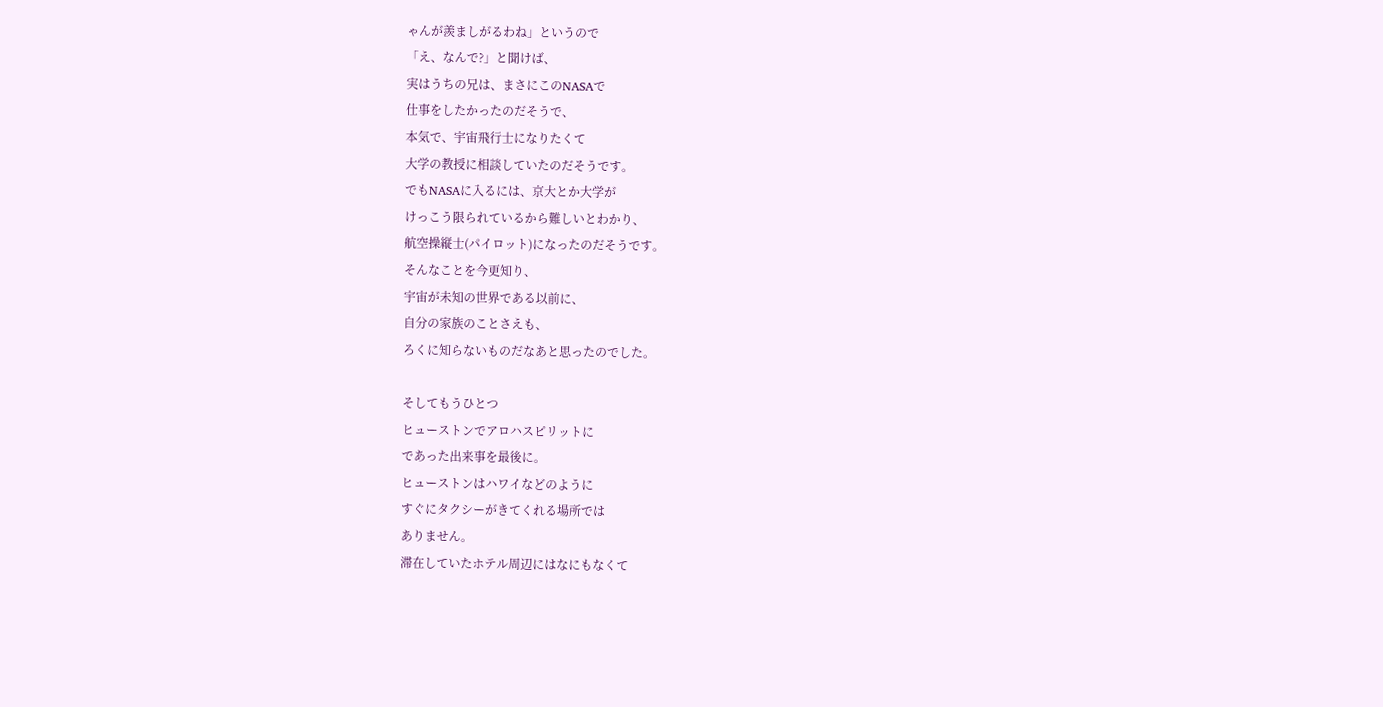ゃんが羨ましがるわね」というので
「え、なんで?」と聞けば、
実はうちの兄は、まさにこのNASAで
仕事をしたかったのだそうで、
本気で、宇宙飛行士になりたくて
大学の教授に相談していたのだそうです。
でもNASAに入るには、京大とか大学が
けっこう限られているから難しいとわかり、
航空操縦士(パイロット)になったのだそうです。
そんなことを今更知り、
宇宙が未知の世界である以前に、
自分の家族のことさえも、
ろくに知らないものだなあと思ったのでした。

そしてもうひとつ
ヒューストンでアロハスピリットに
であった出来事を最後に。
ヒューストンはハワイなどのように
すぐにタクシーがきてくれる場所では
ありません。
滞在していたホテル周辺にはなにもなくて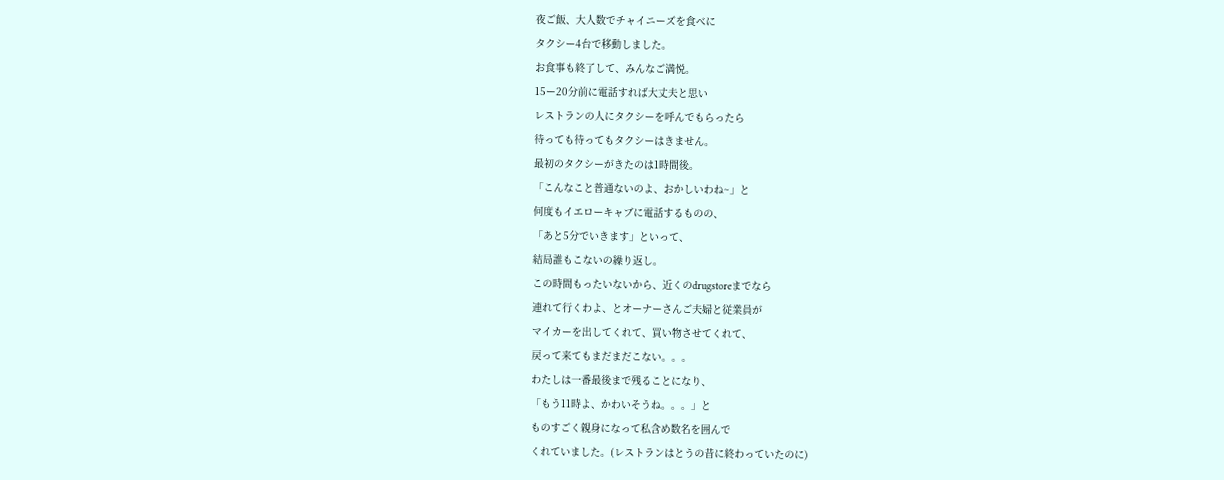夜ご飯、大人数でチャイニーズを食べに
タクシー4台で移動しました。
お食事も終了して、みんなご満悦。
15ー20分前に電話すれば大丈夫と思い
レストランの人にタクシーを呼んでもらったら
待っても待ってもタクシーはきません。
最初のタクシーがきたのは1時間後。
「こんなこと普通ないのよ、おかしいわね~」と
何度もイエローキャブに電話するものの、
「あと5分でいきます」といって、
結局誰もこないの繰り返し。
この時間もったいないから、近くのdrugstoreまでなら
連れて行くわよ、とオーナーさんご夫婦と従業員が
マイカーを出してくれて、買い物させてくれて、
戻って来てもまだまだこない。。。
わたしは一番最後まで残ることになり、
「もう11時よ、かわいそうね。。。」と
ものすごく親身になって私含め数名を囲んで
くれていました。(レストランはとうの昔に終わっていたのに)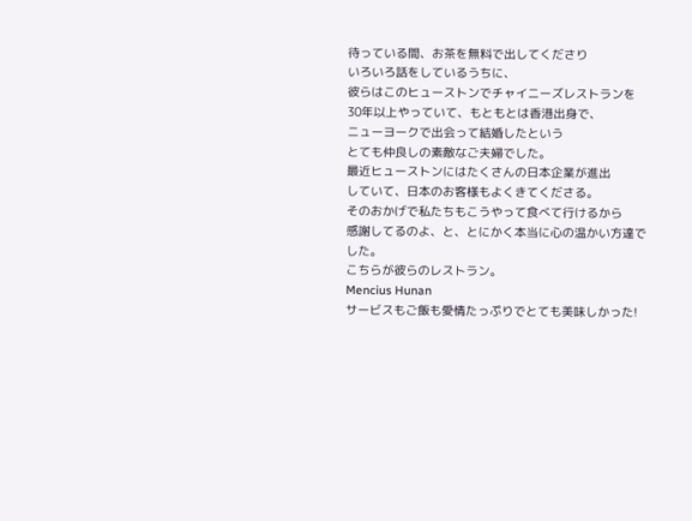待っている間、お茶を無料で出してくださり
いろいろ話をしているうちに、
彼らはこのヒューストンでチャイニーズレストランを
30年以上やっていて、もともとは香港出身で、
ニューヨークで出会って結婚したという
とても仲良しの素敵なご夫婦でした。
最近ヒューストンにはたくさんの日本企業が進出
していて、日本のお客様もよくきてくださる。
そのおかげで私たちもこうやって食べて行けるから
感謝してるのよ、と、とにかく本当に心の温かい方達でした。
こちらが彼らのレストラン。
Mencius Hunan
サービスもご飯も愛情たっぷりでとても美味しかった!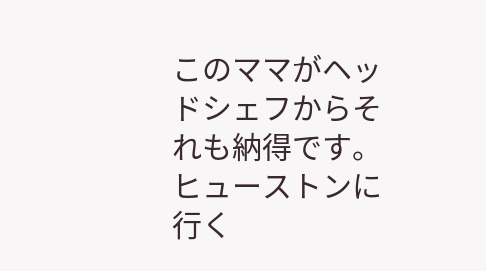このママがヘッドシェフからそれも納得です。
ヒューストンに行く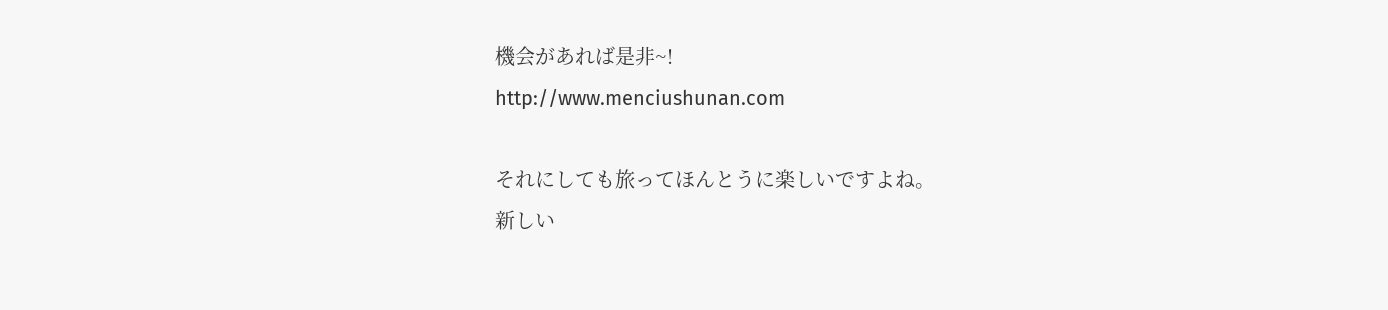機会があれば是非~!
http://www.menciushunan.com

それにしても旅ってほんとうに楽しいですよね。
新しい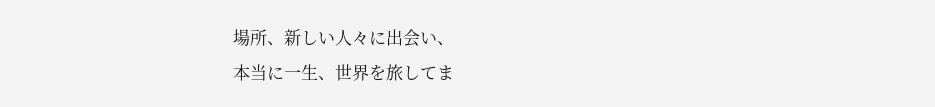場所、新しい人々に出会い、
本当に一生、世界を旅してま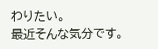わりたい。
最近そんな気分です。